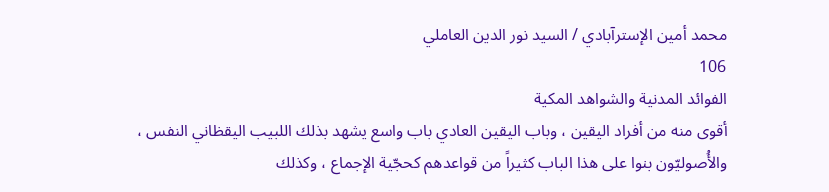محمد أمين الإسترآبادي / السيد نور الدين العاملي
106
الفوائد المدنية والشواهد المكية
أقوى منه من أفراد اليقين ، وباب اليقين العادي باب واسع يشهد بذلك اللبيب اليقظاني النفس ، والأُصوليّون بنوا على هذا الباب كثيراً من قواعدهم كحجّية الإجماع ، وكذلك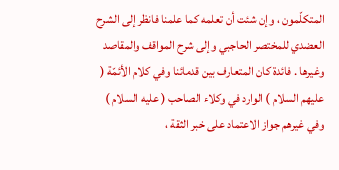المتكلّمون ، وإن شئت أن تعلمه كما علمنا فانظر إلى الشرح العضدي للمختصر الحاجبي وإلى شرح المواقف والمقاصد وغيرها . فائدة كان المتعارف بين قدمائنا وفي كلام الأئمّة ( عليهم السلام ) الوارد في وكلاء الصاحب ( عليه السلام ) وفي غيرهم جواز الاعتماد على خبر الثقة ،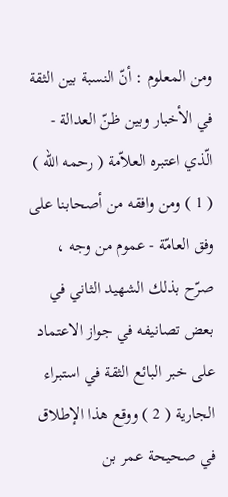ومن المعلوم : أنّ النسبة بين الثقة في الأخبار وبين ظنّ العدالة - الّذي اعتبره العلاّمة ( رحمه الله ) ( 1 ) ومن وافقه من أصحابنا على وفق العامّة - عموم من وجه ، صرّح بذلك الشهيد الثاني في بعض تصانيفه في جواز الاعتماد على خبر البائع الثقة في استبراء الجارية ( 2 ) ووقع هذا الإطلاق في صحيحة عمر بن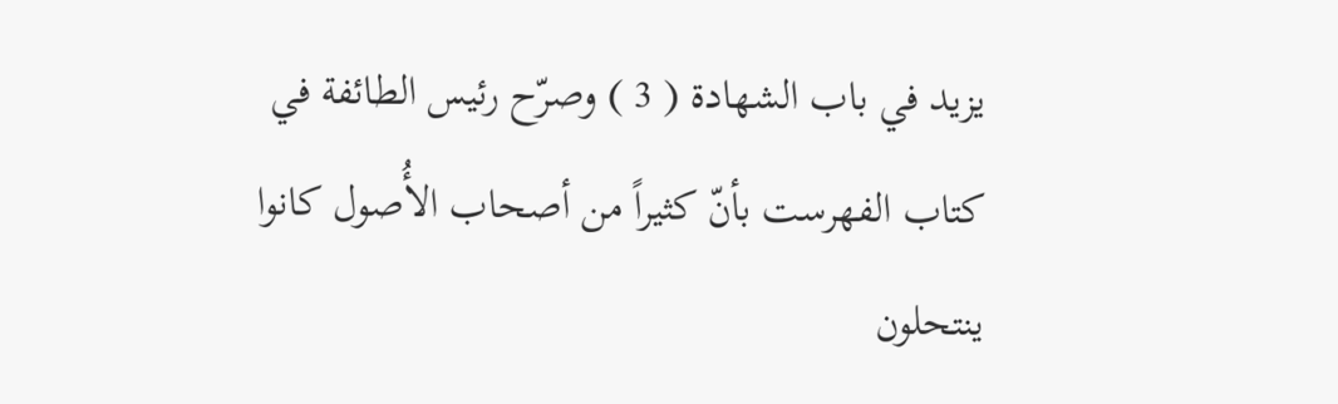يزيد في باب الشهادة ( 3 ) وصرّح رئيس الطائفة في كتاب الفهرست بأنّ كثيراً من أصحاب الأُصول كانوا ينتحلون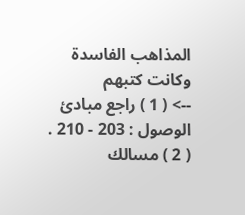المذاهب الفاسدة وكانت كتبهم
--> ( 1 ) راجع مبادئ الوصول : 203 - 210 . ( 2 ) مسالك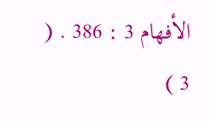الأفهام 3 : 386 . ( 3 )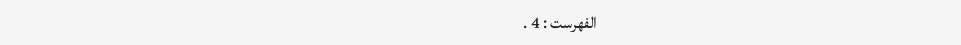الفهرست : 4 .